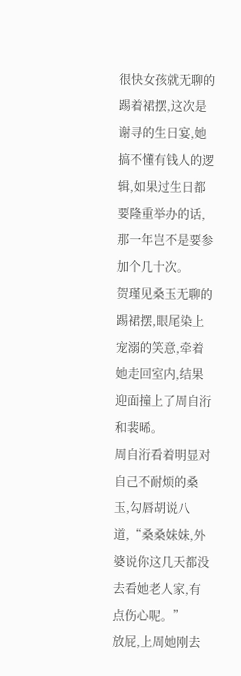很快女孩就无聊的踢着裙摆,这次是谢寻的生日宴,她搞不懂有钱人的逻辑,如果过生日都要隆重举办的话,那一年岂不是要参加个几十次。
贺瑾见桑玉无聊的踢裙摆,眼尾染上宠溺的笑意,牵着她走回室内,结果迎面撞上了周自洐和裴晞。
周自洐看着明显对自己不耐烦的桑玉,勾唇胡说八道,“桑桑妹妹,外婆说你这几天都没去看她老人家,有点伤心呢。”
放屁,上周她刚去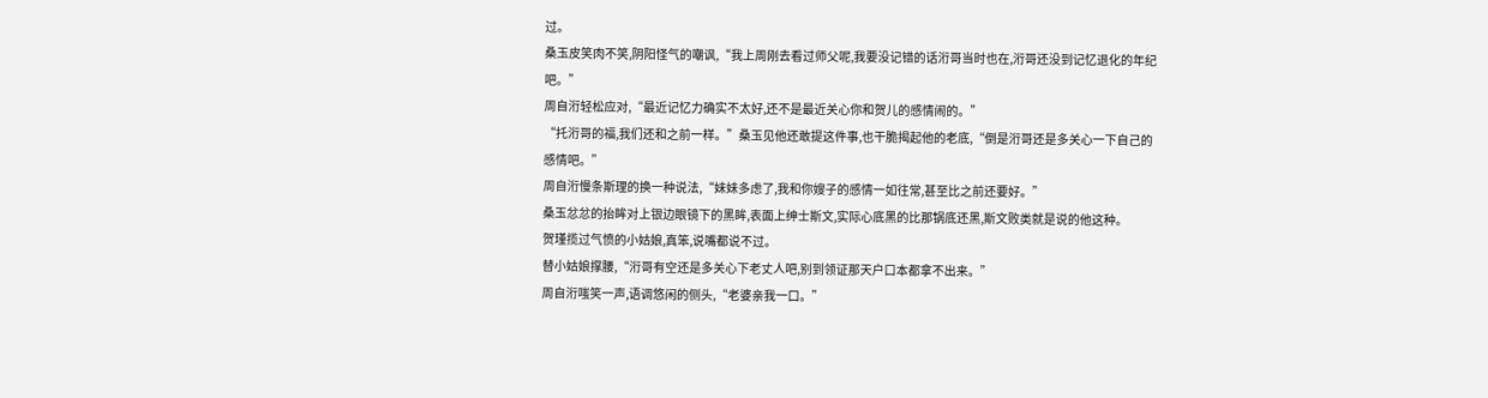过。
桑玉皮笑肉不笑,阴阳怪气的嘲讽,“我上周刚去看过师父呢,我要没记错的话洐哥当时也在,洐哥还没到记忆退化的年纪吧。”
周自洐轻松应对,“最近记忆力确实不太好,还不是最近关心你和贺儿的感情闹的。”
“托洐哥的福,我们还和之前一样。”桑玉见他还敢提这件事,也干脆揭起他的老底,“倒是洐哥还是多关心一下自己的感情吧。”
周自洐慢条斯理的换一种说法,“妹妹多虑了,我和你嫂子的感情一如往常,甚至比之前还要好。”
桑玉忿忿的抬眸对上银边眼镜下的黑眸,表面上绅士斯文,实际心底黑的比那锅底还黑,斯文败类就是说的他这种。
贺瑾揽过气愤的小姑娘,真笨,说嘴都说不过。
替小姑娘撑腰,“洐哥有空还是多关心下老丈人吧,别到领证那天户口本都拿不出来。”
周自洐嗤笑一声,语调悠闲的侧头,“老婆亲我一口。”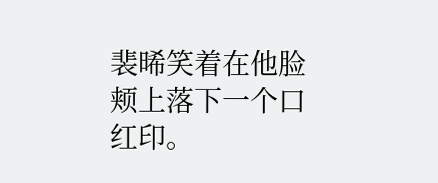裴晞笑着在他脸颊上落下一个口红印。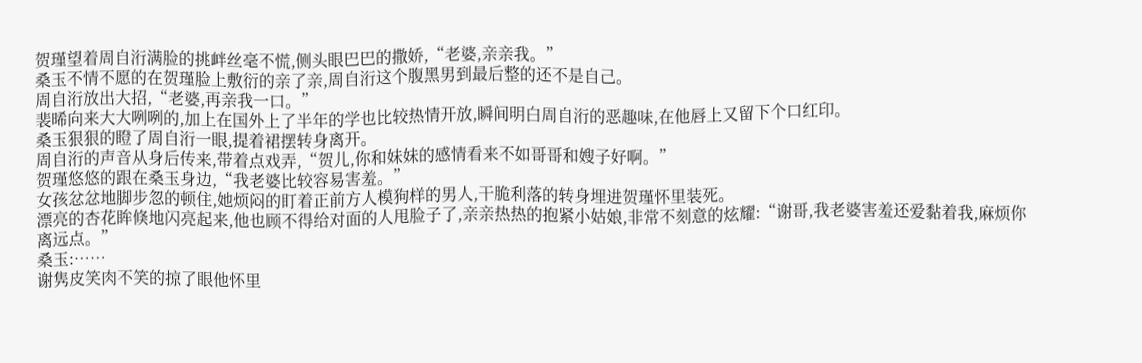贺瑾望着周自洐满脸的挑衅丝毫不慌,侧头眼巴巴的撒娇,“老婆,亲亲我。”
桑玉不情不愿的在贺瑾脸上敷衍的亲了亲,周自洐这个腹黑男到最后整的还不是自己。
周自洐放出大招,“老婆,再亲我一口。”
裴晞向来大大咧咧的,加上在国外上了半年的学也比较热情开放,瞬间明白周自洐的恶趣味,在他唇上又留下个口红印。
桑玉狠狠的瞪了周自洐一眼,提着裙摆转身离开。
周自洐的声音从身后传来,带着点戏弄,“贺儿,你和妹妹的感情看来不如哥哥和嫂子好啊。”
贺瑾悠悠的跟在桑玉身边,“我老婆比较容易害羞。”
女孩忿忿地脚步忽的顿住,她烦闷的盯着正前方人模狗样的男人,干脆利落的转身埋进贺瑾怀里装死。
漂亮的杏花眸倏地闪亮起来,他也顾不得给对面的人甩脸子了,亲亲热热的抱紧小姑娘,非常不刻意的炫耀:“谢哥,我老婆害羞还爱黏着我,麻烦你离远点。”
桑玉:……
谢隽皮笑肉不笑的掠了眼他怀里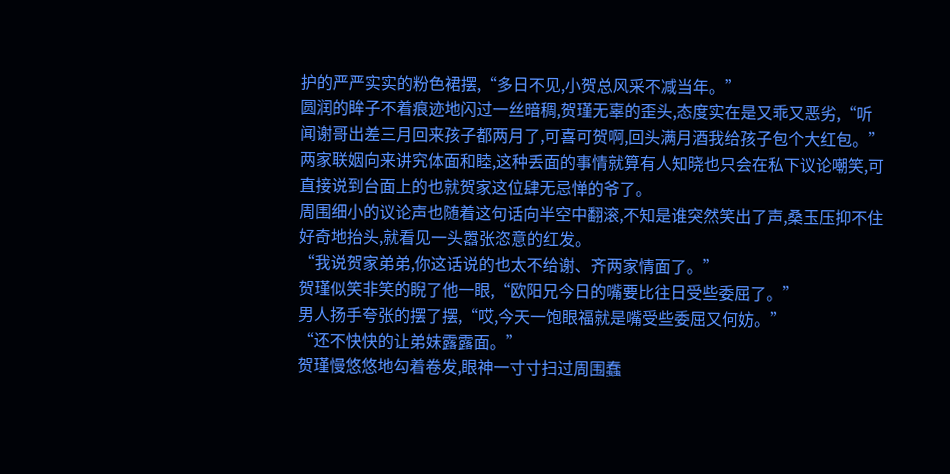护的严严实实的粉色裙摆,“多日不见,小贺总风采不减当年。”
圆润的眸子不着痕迹地闪过一丝暗稠,贺瑾无辜的歪头,态度实在是又乖又恶劣,“听闻谢哥出差三月回来孩子都两月了,可喜可贺啊,回头满月酒我给孩子包个大红包。”
两家联姻向来讲究体面和睦,这种丢面的事情就算有人知晓也只会在私下议论嘲笑,可直接说到台面上的也就贺家这位肆无忌惮的爷了。
周围细小的议论声也随着这句话向半空中翻滚,不知是谁突然笑出了声,桑玉压抑不住好奇地抬头,就看见一头嚣张恣意的红发。
“我说贺家弟弟,你这话说的也太不给谢、齐两家情面了。”
贺瑾似笑非笑的睨了他一眼,“欧阳兄今日的嘴要比往日受些委屈了。”
男人扬手夸张的摆了摆,“哎,今天一饱眼福就是嘴受些委屈又何妨。”
“还不快快的让弟妹露露面。”
贺瑾慢悠悠地勾着卷发,眼神一寸寸扫过周围蠢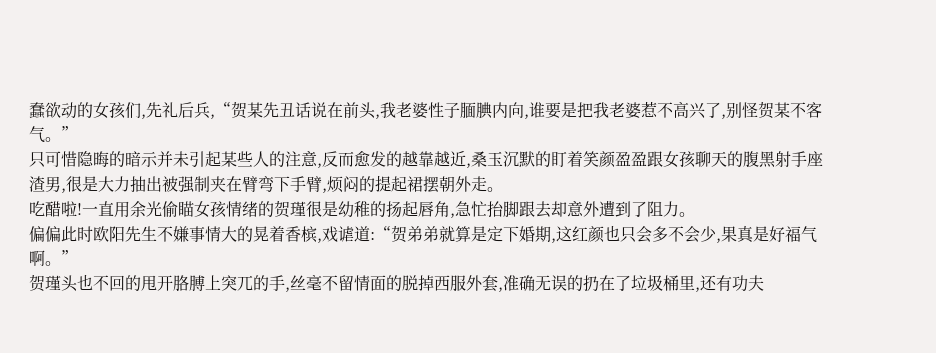蠢欲动的女孩们,先礼后兵,“贺某先丑话说在前头,我老婆性子腼腆内向,谁要是把我老婆惹不高兴了,别怪贺某不客气。”
只可惜隐晦的暗示并未引起某些人的注意,反而愈发的越靠越近,桑玉沉默的盯着笑颜盈盈跟女孩聊天的腹黑射手座渣男,很是大力抽出被强制夹在臂弯下手臂,烦闷的提起裙摆朝外走。
吃醋啦!一直用余光偷瞄女孩情绪的贺瑾很是幼稚的扬起唇角,急忙抬脚跟去却意外遭到了阻力。
偏偏此时欧阳先生不嫌事情大的晃着香槟,戏谑道:“贺弟弟就算是定下婚期,这红颜也只会多不会少,果真是好福气啊。”
贺瑾头也不回的甩开胳膊上突兀的手,丝毫不留情面的脱掉西服外套,准确无误的扔在了垃圾桶里,还有功夫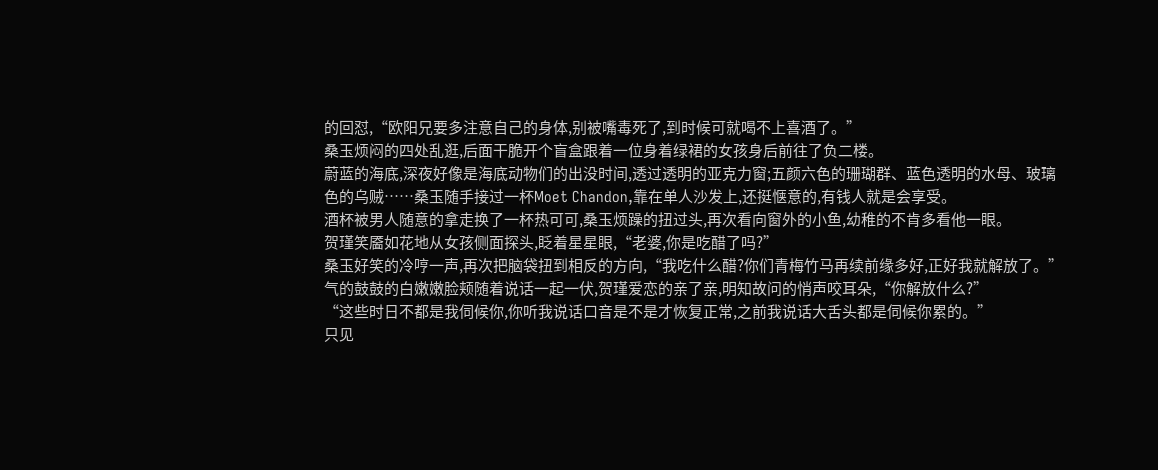的回怼,“欧阳兄要多注意自己的身体,别被嘴毒死了,到时候可就喝不上喜酒了。”
桑玉烦闷的四处乱逛,后面干脆开个盲盒跟着一位身着绿裙的女孩身后前往了负二楼。
蔚蓝的海底,深夜好像是海底动物们的出没时间,透过透明的亚克力窗;五颜六色的珊瑚群、蓝色透明的水母、玻璃色的乌贼……桑玉随手接过一杯Moet Chandon,靠在单人沙发上,还挺惬意的,有钱人就是会享受。
酒杯被男人随意的拿走换了一杯热可可,桑玉烦躁的扭过头,再次看向窗外的小鱼,幼稚的不肯多看他一眼。
贺瑾笑靥如花地从女孩侧面探头,眨着星星眼,“老婆,你是吃醋了吗?”
桑玉好笑的冷哼一声,再次把脑袋扭到相反的方向,“我吃什么醋?你们青梅竹马再续前缘多好,正好我就解放了。”
气的鼓鼓的白嫩嫩脸颊随着说话一起一伏,贺瑾爱恋的亲了亲,明知故问的悄声咬耳朵,“你解放什么?”
“这些时日不都是我伺候你,你听我说话口音是不是才恢复正常,之前我说话大舌头都是伺候你累的。”
只见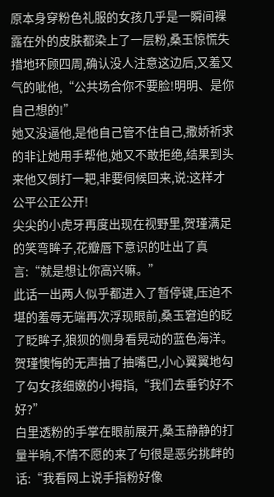原本身穿粉色礼服的女孩几乎是一瞬间裸露在外的皮肤都染上了一层粉,桑玉惊慌失措地环顾四周,确认没人注意这边后,又羞又气的呲他,“公共场合你不要脸!明明、是你自己想的!”
她又没逼他,是他自己管不住自己,撒娇祈求的非让她用手帮他,她又不敢拒绝,结果到头来他又倒打一耙,非要伺候回来,说:这样才公平公正公开!
尖尖的小虎牙再度出现在视野里,贺瑾满足的笑弯眸子,花瓣唇下意识的吐出了真言:“就是想让你高兴嘛。”
此话一出两人似乎都进入了暂停键,压迫不堪的羞辱无端再次浮现眼前,桑玉窘迫的眨了眨眸子,狼狈的侧身看晃动的蓝色海洋。
贺瑾懊悔的无声抽了抽嘴巴,小心翼翼地勾了勾女孩细嫩的小拇指,“我们去垂钓好不好?”
白里透粉的手掌在眼前展开,桑玉静静的打量半晌,不情不愿的来了句很是恶劣挑衅的话:“我看网上说手指粉好像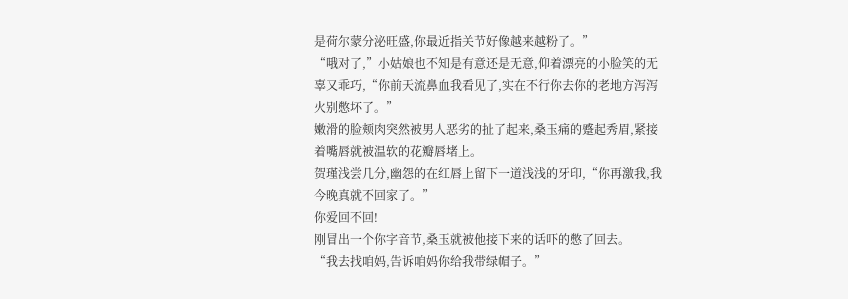是荷尔蒙分泌旺盛,你最近指关节好像越来越粉了。”
“哦对了,”小姑娘也不知是有意还是无意,仰着漂亮的小脸笑的无辜又乖巧,“你前天流鼻血我看见了,实在不行你去你的老地方泻泻火别憋坏了。”
嫩滑的脸颊肉突然被男人恶劣的扯了起来,桑玉痛的蹙起秀眉,紧接着嘴唇就被温软的花瓣唇堵上。
贺瑾浅尝几分,幽怨的在红唇上留下一道浅浅的牙印,“你再激我,我今晚真就不回家了。”
你爱回不回!
刚冒出一个你字音节,桑玉就被他接下来的话吓的憋了回去。
“我去找咱妈,告诉咱妈你给我带绿帽子。”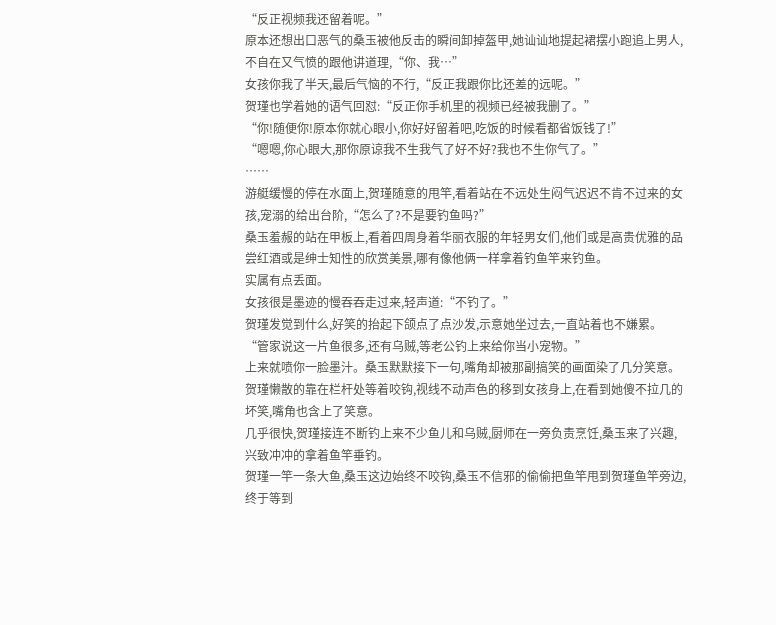“反正视频我还留着呢。”
原本还想出口恶气的桑玉被他反击的瞬间卸掉盔甲,她讪讪地提起裙摆小跑追上男人,不自在又气愤的跟他讲道理,“你、我…”
女孩你我了半天,最后气恼的不行,“反正我跟你比还差的远呢。”
贺瑾也学着她的语气回怼:“反正你手机里的视频已经被我删了。”
“你!随便你!原本你就心眼小,你好好留着吧,吃饭的时候看都省饭钱了!”
“嗯嗯,你心眼大,那你原谅我不生我气了好不好?我也不生你气了。”
……
游艇缓慢的停在水面上,贺瑾随意的甩竿,看着站在不远处生闷气迟迟不肯不过来的女孩,宠溺的给出台阶,“怎么了?不是要钓鱼吗?”
桑玉羞赧的站在甲板上,看着四周身着华丽衣服的年轻男女们,他们或是高贵优雅的品尝红酒或是绅士知性的欣赏美景,哪有像他俩一样拿着钓鱼竿来钓鱼。
实属有点丢面。
女孩很是墨迹的慢吞吞走过来,轻声道:“不钓了。”
贺瑾发觉到什么,好笑的抬起下颌点了点沙发,示意她坐过去,一直站着也不嫌累。
“管家说这一片鱼很多,还有乌贼,等老公钓上来给你当小宠物。”
上来就喷你一脸墨汁。桑玉默默接下一句,嘴角却被那副搞笑的画面染了几分笑意。
贺瑾懒散的靠在栏杆处等着咬钩,视线不动声色的移到女孩身上,在看到她傻不拉几的坏笑,嘴角也含上了笑意。
几乎很快,贺瑾接连不断钓上来不少鱼儿和乌贼,厨师在一旁负责烹饪,桑玉来了兴趣,兴致冲冲的拿着鱼竿垂钓。
贺瑾一竿一条大鱼,桑玉这边始终不咬钩,桑玉不信邪的偷偷把鱼竿甩到贺瑾鱼竿旁边,终于等到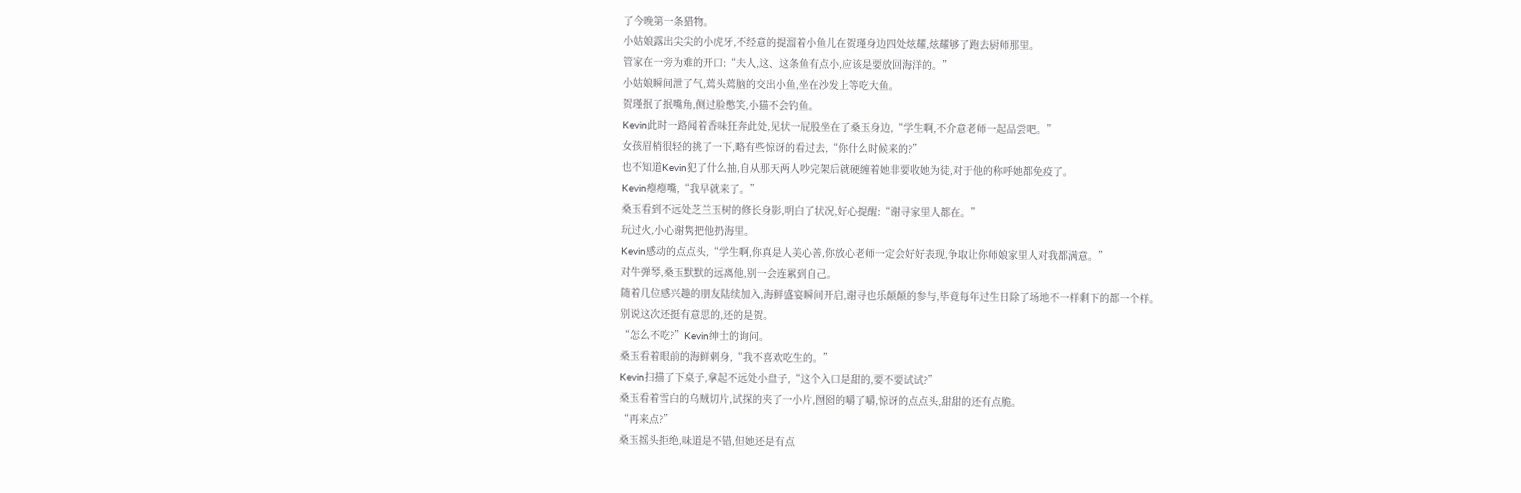了今晚第一条猎物。
小姑娘露出尖尖的小虎牙,不经意的提溜着小鱼儿在贺瑾身边四处炫耀,炫耀够了跑去厨师那里。
管家在一旁为难的开口:“夫人,这、这条鱼有点小,应该是要放回海洋的。”
小姑娘瞬间泄了气,蔫头蔫脑的交出小鱼,坐在沙发上等吃大鱼。
贺瑾抿了抿嘴角,侧过脸憋笑,小猫不会钓鱼。
Kevin此时一路闻着香味狂奔此处,见状一屁股坐在了桑玉身边,“学生啊,不介意老师一起品尝吧。”
女孩眉梢很轻的挑了一下,略有些惊讶的看过去,“你什么时候来的?”
也不知道Kevin犯了什么抽,自从那天两人吵完架后就硬缠着她非要收她为徒,对于他的称呼她都免疫了。
Kevin瘪瘪嘴,“我早就来了。”
桑玉看到不远处芝兰玉树的修长身影,明白了状况,好心提醒:“谢寻家里人都在。”
玩过火,小心谢隽把他扔海里。
Kevin感动的点点头,“学生啊,你真是人美心善,你放心老师一定会好好表现,争取让你师娘家里人对我都满意。”
对牛弹琴,桑玉默默的远离他,别一会连累到自己。
随着几位感兴趣的朋友陆续加入,海鲜盛宴瞬间开启,谢寻也乐颠颠的参与,毕竟每年过生日除了场地不一样剩下的都一个样。
别说这次还挺有意思的,还的是贺。
“怎么不吃?”Kevin绅士的询问。
桑玉看着眼前的海鲜刺身,“我不喜欢吃生的。”
Kevin扫描了下桌子,拿起不远处小盘子,“这个入口是甜的,要不要试试?”
桑玉看着雪白的乌贼切片,试探的夹了一小片,囫囵的嚼了嚼,惊讶的点点头,甜甜的还有点脆。
“再来点?”
桑玉摇头拒绝,味道是不错,但她还是有点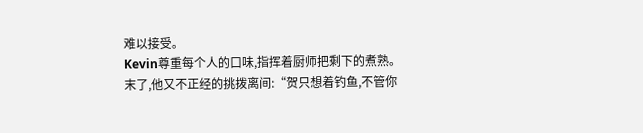难以接受。
Kevin尊重每个人的口味,指挥着厨师把剩下的煮熟。
末了,他又不正经的挑拨离间:“贺只想着钓鱼,不管你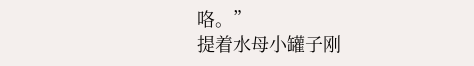咯。”
提着水母小罐子刚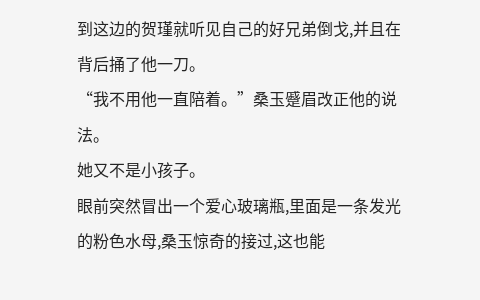到这边的贺瑾就听见自己的好兄弟倒戈,并且在背后捅了他一刀。
“我不用他一直陪着。”桑玉蹙眉改正他的说法。
她又不是小孩子。
眼前突然冒出一个爱心玻璃瓶,里面是一条发光的粉色水母,桑玉惊奇的接过,这也能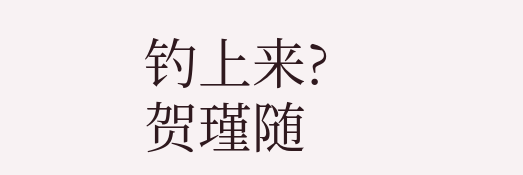钓上来?
贺瑾随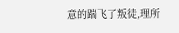意的踹飞了叛徒,理所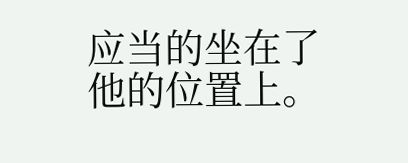应当的坐在了他的位置上。